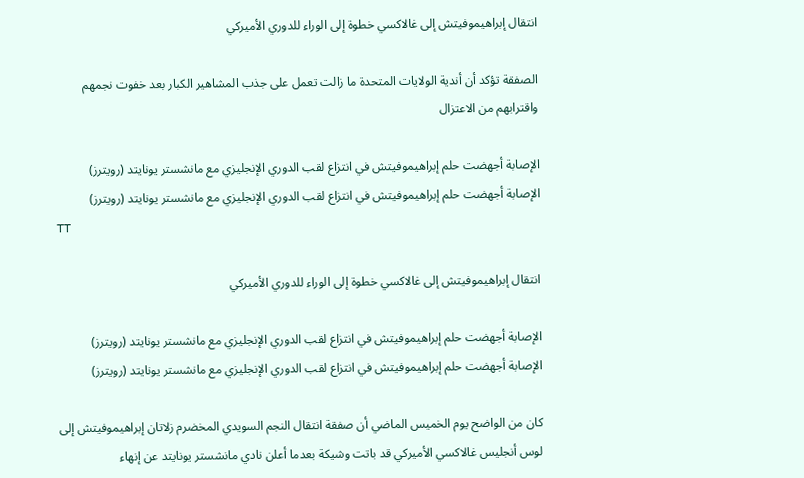انتقال إبراهيموفيتش إلى غالاكسي خطوة إلى الوراء للدوري الأميركي

الصفقة تؤكد أن أندية الولايات المتحدة ما زالت تعمل على جذب المشاهير الكبار بعد خفوت نجمهم واقترابهم من الاعتزال

الإصابة أجهضت حلم إبراهيموفيتش في انتزاع لقب الدوري الإنجليزي مع مانشستر يونايتد (رويترز)
الإصابة أجهضت حلم إبراهيموفيتش في انتزاع لقب الدوري الإنجليزي مع مانشستر يونايتد (رويترز)
TT

انتقال إبراهيموفيتش إلى غالاكسي خطوة إلى الوراء للدوري الأميركي

الإصابة أجهضت حلم إبراهيموفيتش في انتزاع لقب الدوري الإنجليزي مع مانشستر يونايتد (رويترز)
الإصابة أجهضت حلم إبراهيموفيتش في انتزاع لقب الدوري الإنجليزي مع مانشستر يونايتد (رويترز)

كان من الواضح يوم الخميس الماضي أن صفقة انتقال النجم السويدي المخضرم زلاتان إبراهيموفيتش إلى لوس أنجليس غالاكسي الأميركي قد باتت وشيكة بعدما أعلن نادي مانشستر يونايتد عن إنهاء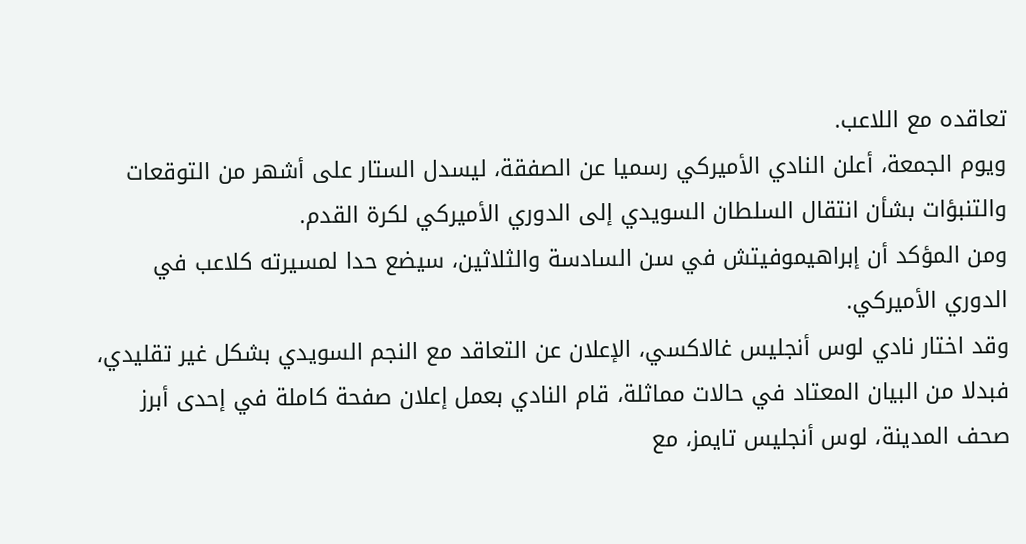تعاقده مع اللاعب.
ويوم الجمعة، أعلن النادي الأميركي رسميا عن الصفقة، ليسدل الستار على أشهر من التوقعات والتنبؤات بشأن انتقال السلطان السويدي إلى الدوري الأميركي لكرة القدم.
ومن المؤكد أن إبراهيموفيتش في سن السادسة والثلاثين، سيضع حدا لمسيرته كلاعب في الدوري الأميركي.
وقد اختار نادي لوس أنجليس غالاكسي، الإعلان عن التعاقد مع النجم السويدي بشكل غير تقليدي، فبدلا من البيان المعتاد في حالات مماثلة، قام النادي بعمل إعلان صفحة كاملة في إحدى أبرز صحف المدينة، لوس أنجليس تايمز، مع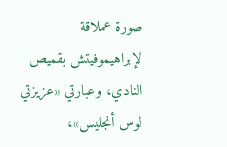صورة عملاقة لإبراهيموفيتش بقميص النادي، وعبارتي «عزيزتي لوس أنجليس»،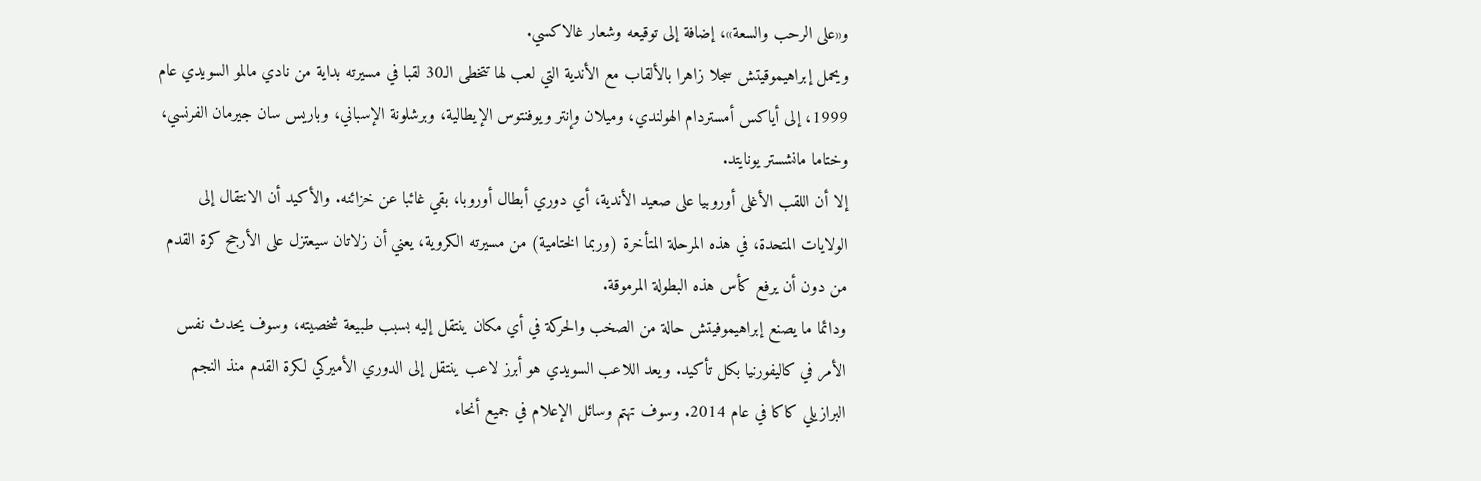و«على الرحب والسعة»، إضافة إلى توقيعه وشعار غالاكسي.
ويحمل إبراهيموقيتش سجلا زاهرا بالألقاب مع الأندية التي لعب لها تتخطى الـ30 لقبا في مسيرته بداية من نادي مالمو السويدي عام 1999، إلى أياكس أمستردام الهولندي، وميلان وإنتر ويوفنتوس الإيطالية، وبرشلونة الإسباني، وباريس سان جيرمان الفرنسي، وختاما مانشستر يونايتد.
إلا أن اللقب الأغلى أوروبيا على صعيد الأندية، أي دوري أبطال أوروبا، بقي غائبا عن خزائنه. والأكيد أن الانتقال إلى الولايات المتحدة، في هذه المرحلة المتأخرة (وربما الختامية) من مسيرته الكروية، يعني أن زلاتان سيعتزل على الأرجح كرة القدم من دون أن يرفع كأس هذه البطولة المرموقة.
ودائما ما يصنع إبراهيموفيتش حالة من الصخب والحركة في أي مكان ينتقل إليه بسبب طبيعة شخصيته، وسوف يحدث نفس الأمر في كاليفورنيا بكل تأكيد. ويعد اللاعب السويدي هو أبرز لاعب ينتقل إلى الدوري الأميركي لكرة القدم منذ النجم البرازيلي كاكا في عام 2014. وسوف تهتم وسائل الإعلام في جميع أنحاء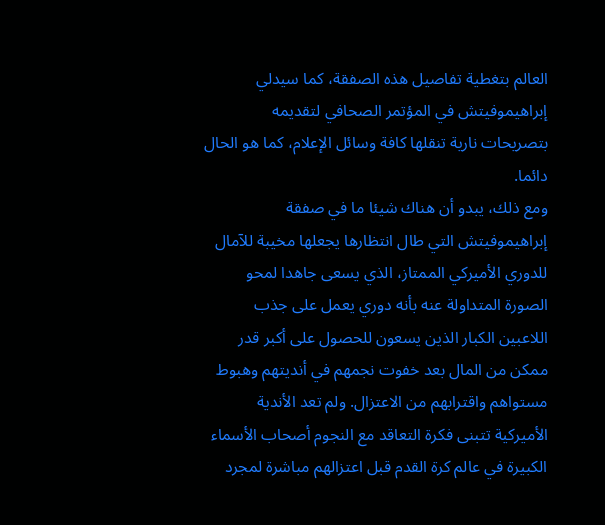العالم بتغطية تفاصيل هذه الصفقة، كما سيدلي إبراهيموفيتش في المؤتمر الصحافي لتقديمه بتصريحات نارية تنقلها كافة وسائل الإعلام، كما هو الحال دائما.
ومع ذلك، يبدو أن هناك شيئا ما في صفقة إبراهيموفيتش التي طال انتظارها يجعلها مخيبة للآمال للدوري الأميركي الممتاز، الذي يسعى جاهدا لمحو الصورة المتداولة عنه بأنه دوري يعمل على جذب اللاعبين الكبار الذين يسعون للحصول على أكبر قدر ممكن من المال بعد خفوت نجمهم في أنديتهم وهبوط مستواهم واقترابهم من الاعتزال. ولم تعد الأندية الأميركية تتبنى فكرة التعاقد مع النجوم أصحاب الأسماء الكبيرة في عالم كرة القدم قبل اعتزالهم مباشرة لمجرد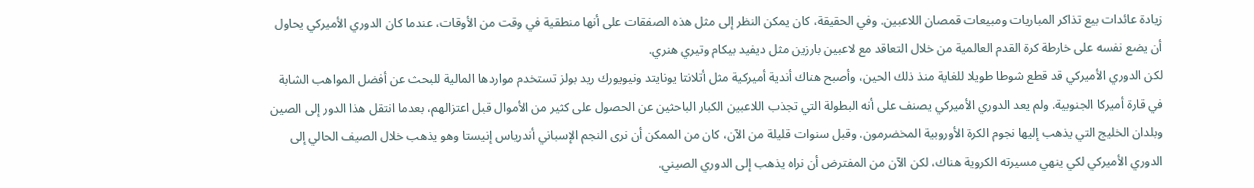زيادة عائدات بيع تذاكر المباريات ومبيعات قمصان اللاعبين. وفي الحقيقة، كان يمكن النظر إلى مثل هذه الصفقات على أنها منطقية في وقت من الأوقات، عندما كان الدوري الأميركي يحاول أن يضع نفسه على خارطة كرة القدم العالمية من خلال التعاقد مع لاعبين بارزين مثل ديفيد بيكام وتيري هنري.
لكن الدوري الأميركي قد قطع شوطا طويلا للغاية منذ ذلك الحين، وأصبح هناك أندية أميركية مثل أتلانتا يونايتد ونيويورك ريد بولز تستخدم مواردها المالية للبحث عن أفضل المواهب الشابة في قارة أميركا الجنوبية. ولم يعد الدوري الأميركي يصنف على أنه البطولة التي تجذب اللاعبين الكبار الباحثين عن الحصول على كثير من الأموال قبل اعتزالهم، بعدما انتقل هذا الدور إلى الصين وبلدان الخليج التي يذهب إليها نجوم الكرة الأوروبية المخضرمون. وقبل سنوات قليلة من الآن، كان من الممكن أن نرى النجم الإسباني أندرياس إنيستا وهو يذهب خلال الصيف الحالي إلى الدوري الأميركي لكي ينهي مسيرته الكروية هناك، لكن الآن من المفترض أن نراه يذهب إلى الدوري الصيني.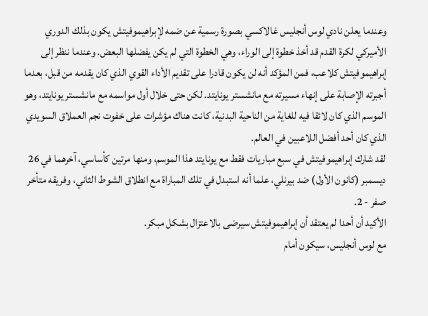وعندما يعلن نادي لوس أنجليس غالاكسي بصورة رسمية عن ضمه لإبراهيموفيتش يكون بذلك الدوري الأميركي لكرة القدم قد أخذ خطوة إلى الوراء، وهي الخطوة التي لم يكن يفضلها البعض. وعندما ننظر إلى إبراهيموفيتش كلاعب، فمن المؤكد أنه لن يكون قادرا على تقديم الأداء القوي الذي كان يقدمه من قبل، بعدما أجبرته الإصابة على إنهاء مسيرته مع مانشستر يونايتد. لكن حتى خلال أول مواسمه مع مانشستر يونايتد، وهو الموسم الذي كان لائقا فيه للغاية من الناحية البدنية، كانت هناك مؤشرات على خفوت نجم العملاق السويدي الذي كان أحد أفضل اللاعبين في العالم.
لقد شارك إبراهيموفيتش في سبع مباريات فقط مع يونايتد هذا الموسم، ومنها مرتين كأساسي، آخرهما في 26 ديسمبر (كانون الأول) ضد بيرنلي، علما أنه استبدل في تلك المباراة مع انطلاق الشوط الثاني، وفريقه متأخر صفر - 2.
الأكيد أن أحدا لم يعتقد أن إبراهيموفيتش سيرضى بالاعتزال بشكل مبكر.
مع لوس أنجليس، سيكون أمام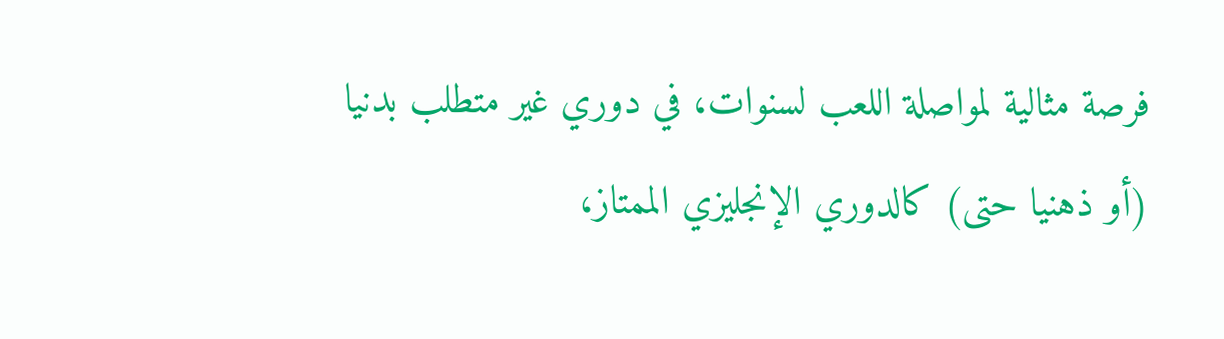فرصة مثالية لمواصلة اللعب لسنوات، في دوري غير متطلب بدنيا (أو ذهنيا حتى) كالدوري الإنجليزي الممتاز،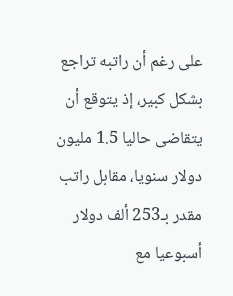على رغم أن راتبه تراجع بشكل كبير، إذ يتوقع أن يتقاضى حاليا 1.5 مليون دولار سنويا، مقابل راتب مقدر بـ253 ألف دولار أسبوعيا مع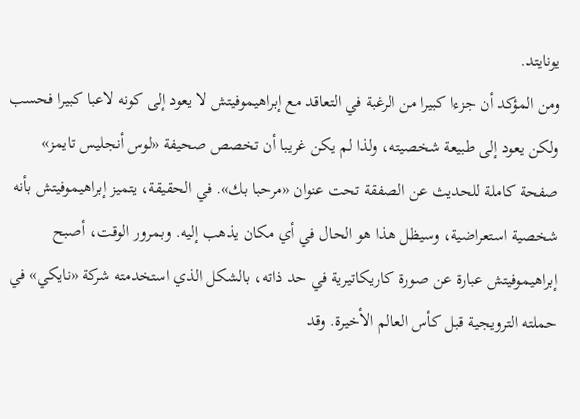يونايتد.
ومن المؤكد أن جزءا كبيرا من الرغبة في التعاقد مع إبراهيموفيتش لا يعود إلى كونه لاعبا كبيرا فحسب ولكن يعود إلى طبيعة شخصيته، ولذا لم يكن غريبا أن تخصص صحيفة «لوس أنجليس تايمز» صفحة كاملة للحديث عن الصفقة تحت عنوان «مرحبا بك». في الحقيقة، يتميز إبراهيموفيتش بأنه شخصية استعراضية، وسيظل هذا هو الحال في أي مكان يذهب إليه. وبمرور الوقت، أصبح إبراهيموفيتش عبارة عن صورة كاريكاتيرية في حد ذاته، بالشكل الذي استخدمته شركة «نايكي» في حملته الترويجية قبل كأس العالم الأخيرة. وقد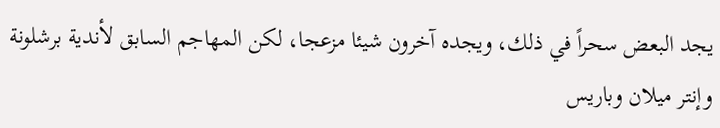يجد البعض سحراً في ذلك، ويجده آخرون شيئا مزعجا، لكن المهاجم السابق لأندية برشلونة وإنتر ميلان وباريس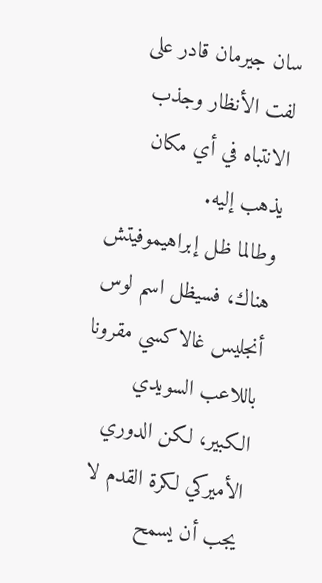سان جيرمان قادر على لفت الأنظار وجذب الانتباه في أي مكان يذهب إليه.
وطالما ظل إبراهيموفيتش هناك، فسيظل اسم لوس أنجليس غالاكسي مقرونا باللاعب السويدي الكبير، لكن الدوري الأميركي لكرة القدم لا يجب أن يسمح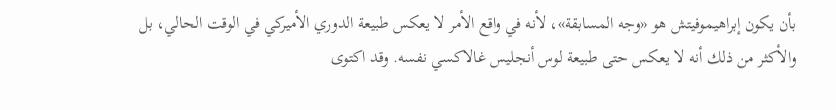بأن يكون إبراهيموفيتش هو «وجه المسابقة»، لأنه في واقع الأمر لا يعكس طبيعة الدوري الأميركي في الوقت الحالي، بل والأكثر من ذلك أنه لا يعكس حتى طبيعة لوس أنجليس غالاكسي نفسه. وقد اكتوى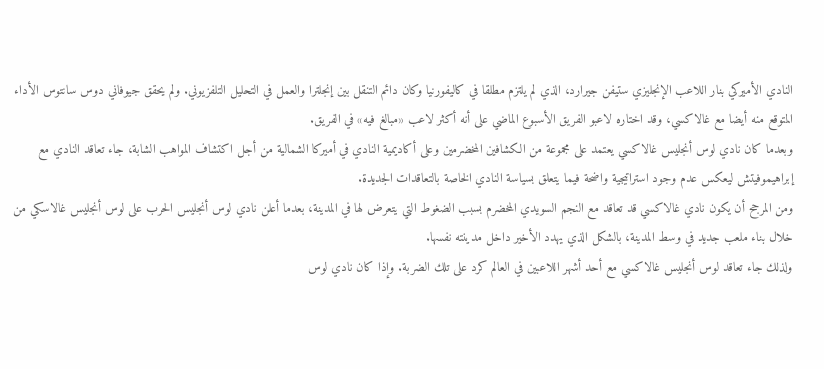النادي الأميركي بنار اللاعب الإنجليزي ستيفن جيرارد، الذي لم يلتزم مطلقا في كاليفورنيا وكان دائم التنقل بين إنجلترا والعمل في التحليل التلفزيوني. ولم يحقق جيوفاني دوس سانتوس الأداء المتوقع منه أيضا مع غالاكسي، وقد اختاره لاعبو الفريق الأسبوع الماضي على أنه أكثر لاعب «مبالغ فيه» في الفريق.
وبعدما كان نادي لوس أنجليس غالاكسي يعتمد على مجموعة من الكشافين المخضرمين وعلى أكاديمية النادي في أميركا الشمالية من أجل اكتشاف المواهب الشابة، جاء تعاقد النادي مع إبراهيموفيتش ليعكس عدم وجود استراتيجية واضحة فيما يتعلق بسياسة النادي الخاصة بالتعاقدات الجديدة.
ومن المرجح أن يكون نادي غالاكسي قد تعاقد مع النجم السويدي المخضرم بسبب الضغوط التي يتعرض لها في المدينة، بعدما أعلن نادي لوس أنجليس الحرب على لوس أنجليس غالاسكي من خلال بناء ملعب جديد في وسط المدينة، بالشكل الذي يهدد الأخير داخل مدينته نفسها.
ولذلك جاء تعاقد لوس أنجليس غالاكسي مع أحد أشهر اللاعبين في العالم كرد على تلك الضربة. وإذا كان نادي لوس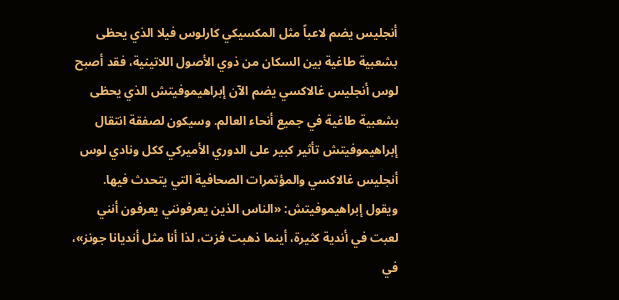أنجليس يضم لاعباً مثل المكسيكي كارلوس فيلا الذي يحظى بشعبية طاغية بين السكان من ذوي الأصول اللاتينية، فقد أصبح لوس أنجليس غالاكسي يضم الآن إبراهيموفيتش الذي يحظى بشعبية طاغية في جميع أنحاء العالم. وسيكون لصفقة انتقال إبراهيموفيتش تأثير كبير على الدوري الأميركي ككل ونادي لوس أنجليس غالاكسي والمؤتمرات الصحافية التي يتحدث فيها.
ويقول إبراهيموفيتش: «الناس الذين يعرفونني يعرفون أنني لعبت في أندية كثيرة، أينما ذهبت فزت، لذا أنا مثل أنديانا جونز»، في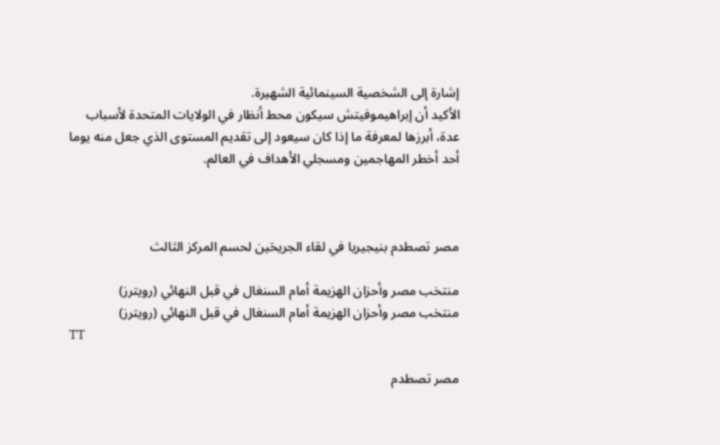إشارة إلى الشخصية السينمائية الشهيرة.
الأكيد أن إبراهيموفيتش سيكون محط أنظار في الولايات المتحدة لأسباب عدة، أبرزها لمعرفة ما إذا كان سيعود إلى تقديم المستوى الذي جعل منه يوما أحد أخطر المهاجمين ومسجلي الأهداف في العالم.



مصر تصطدم بنيجيريا في لقاء الجريحَين لحسم المركز الثالث

منتخب مصر وأحزان الهزيمة أمام السنغال في قبل النهائي (رويترز)
منتخب مصر وأحزان الهزيمة أمام السنغال في قبل النهائي (رويترز)
TT

مصر تصطدم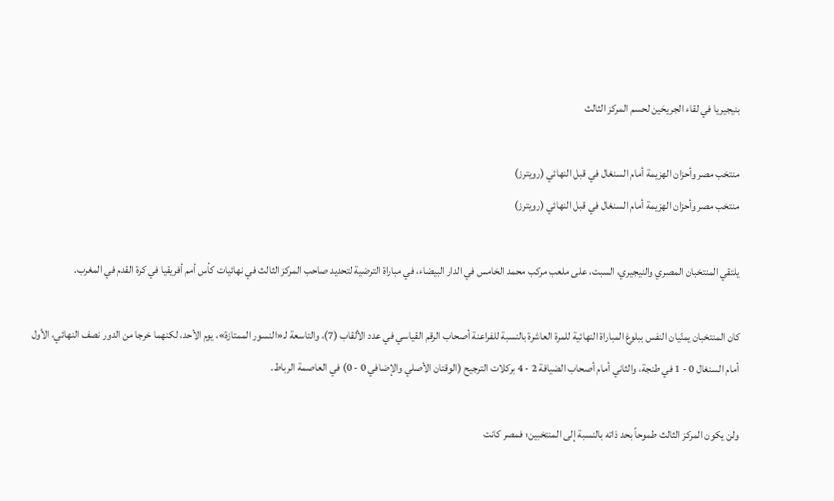بنيجيريا في لقاء الجريحَين لحسم المركز الثالث

منتخب مصر وأحزان الهزيمة أمام السنغال في قبل النهائي (رويترز)
منتخب مصر وأحزان الهزيمة أمام السنغال في قبل النهائي (رويترز)

يلتقي المنتخبان المصري والنيجيري، السبت، على ملعب مركب محمد الخامس في الدار البيضاء، في مباراة الترضية لتحديد صاحب المركز الثالث في نهائيات كأس أمم أفريقيا في كرة القدم في المغرب.

كان المنتخبان يمنّيان النفس ببلوغ المباراة النهائية للمرة العاشرة بالنسبة للفراعنة أصحاب الرقم القياسي في عدد الألقاب (7)، والتاسعة لـ«النسور الممتازة»، يوم الأحد، لكنهما خرجا من الدور نصف النهائي، الأول أمام السنغال 0 - 1 في طنجة، والثاني أمام أصحاب الضيافة 2 - 4 بركلات الترجيح (الوقتان الأصلي والإضافي 0 - 0) في العاصمة الرباط.

ولن يكون المركز الثالث طموحاً بحد ذاته بالنسبة إلى المنتخبين؛ فمصر كانت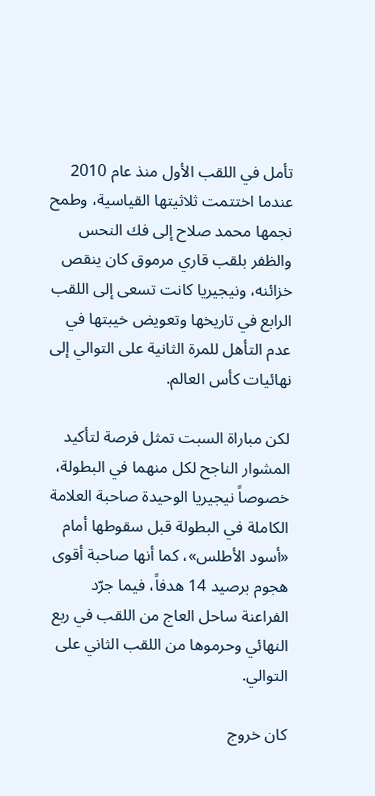تأمل في اللقب الأول منذ عام 2010 عندما اختتمت ثلاثيتها القياسية، وطمح نجمها محمد صلاح إلى فك النحس والظفر بلقب قاري مرموق كان ينقص خزائنه، ونيجيريا كانت تسعى إلى اللقب الرابع في تاريخها وتعويض خيبتها في عدم التأهل للمرة الثانية على التوالي إلى نهائيات كأس العالم.

لكن مباراة السبت تمثل فرصة لتأكيد المشوار الناجح لكل منهما في البطولة، خصوصاً نيجيريا الوحيدة صاحبة العلامة الكاملة في البطولة قبل سقوطها أمام «أسود الأطلس»، كما أنها صاحبة أقوى هجوم برصيد 14 هدفاً، فيما جرّد الفراعنة ساحل العاج من اللقب في ربع النهائي وحرموها من اللقب الثاني على التوالي.

كان خروج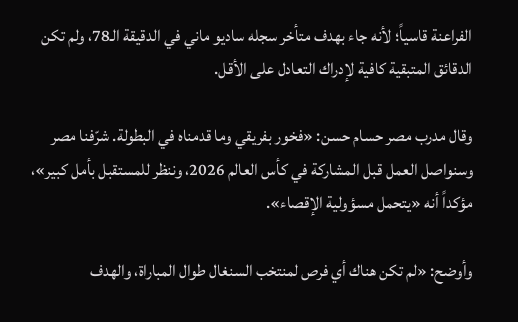الفراعنة قاسياً؛ لأنه جاء بهدف متأخر سجله ساديو ماني في الدقيقة الـ78، ولم تكن الدقائق المتبقية كافية لإدراك التعادل على الأقل.

وقال مدرب مصر حسام حسن: «فخور بفريقي وما قدمناه في البطولة. شرّفنا مصر وسنواصل العمل قبل المشاركة في كأس العالم 2026، وننظر للمستقبل بأمل كبير»، مؤكداً أنه «يتحمل مسؤولية الإقصاء».

وأوضح: «لم تكن هناك أي فرص لمنتخب السنغال طوال المباراة، والهدف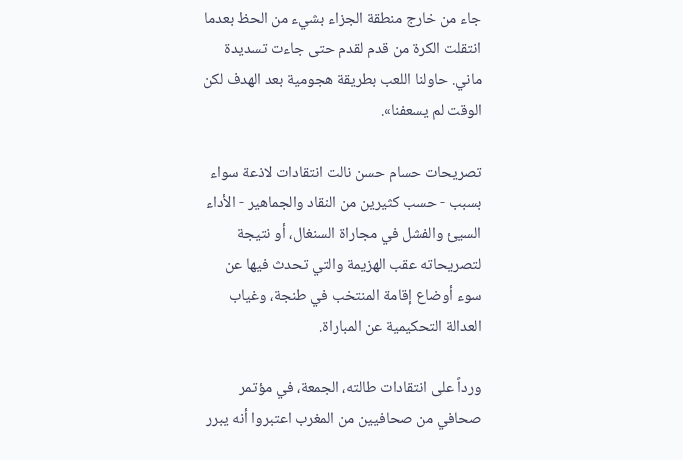جاء من خارج منطقة الجزاء بشيء من الحظ بعدما انتقلت الكرة من قدم لقدم حتى جاءت تسديدة ماني. حاولنا اللعب بطريقة هجومية بعد الهدف لكن الوقت لم يسعفنا».

تصريحات حسام حسن نالت انتقادات لاذعة سواء بسبب - حسب كثيرين من النقاد والجماهير - الأداء السيئ والفشل في مجاراة السنغال، أو نتيجة لتصريحاته عقب الهزيمة والتي تحدث فيها عن سوء أوضاع إقامة المنتخب في طنجة، وغياب العدالة التحكيمية عن المباراة.

ورداً على انتقادات طالته، الجمعة، في مؤتمر صحافي من صحافيين من المغرب اعتبروا أنه يبرر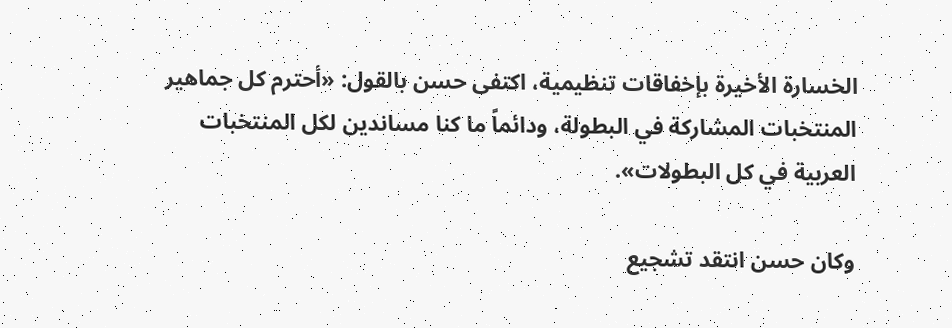الخسارة الأخيرة بإخفاقات تنظيمية، اكتفى حسن بالقول: «أحترم كل جماهير المنتخبات المشاركة في البطولة، ودائماً ما كنا مساندين لكل المنتخبات العربية في كل البطولات».

وكان حسن انتقد تشجيع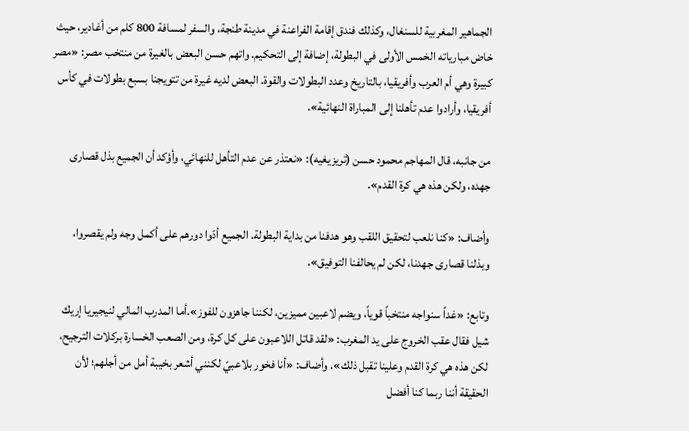الجماهير المغربية للسنغال، وكذلك فندق إقامة الفراعنة في مدينة طنجة، والسفر لمسافة 800 كلم من أغادير، حيث خاض مبارياته الخمس الأولى في البطولة، إضافة إلى التحكيم. واتهم حسن البعض بالغيرة من منتخب مصر: «مصر كبيرة وهي أم العرب وأفريقيا، بالتاريخ وعدد البطولات والقوة. البعض لديه غيرة من تتويجنا بسبع بطولات في كأس أفريقيا، وأرادوا عدم تأهلنا إلى المباراة النهائية».

من جانبه، قال المهاجم محمود حسن (تريزيغيه): «نعتذر عن عدم التأهل للنهائي، وأؤكد أن الجميع بذل قصارى جهده، ولكن هذه هي كرة القدم».

وأضاف: «كنا نلعب لتحقيق اللقب وهو هدفنا من بداية البطولة. الجميع أدّوا دورهم على أكمل وجه ولم يقصروا، وبذلنا قصارى جهدنا، لكن لم يحالفنا التوفيق».

وتابع: «غداً سنواجه منتخباً قوياً، ويضم لاعبين مميزين، لكننا جاهزون للفوز».أما المدرب المالي لنيجيريا إريك شيل فقال عقب الخروج على يد المغرب: «لقد قاتل اللاعبون على كل كرة، ومن الصعب الخسارة بركلات الترجيح، لكن هذه هي كرة القدم وعلينا تقبل ذلك». وأضاف: «أنا فخور بلاعبيّ لكنني أشعر بخيبة أمل من أجلهم؛ لأن الحقيقة أننا ربما كنا أفضل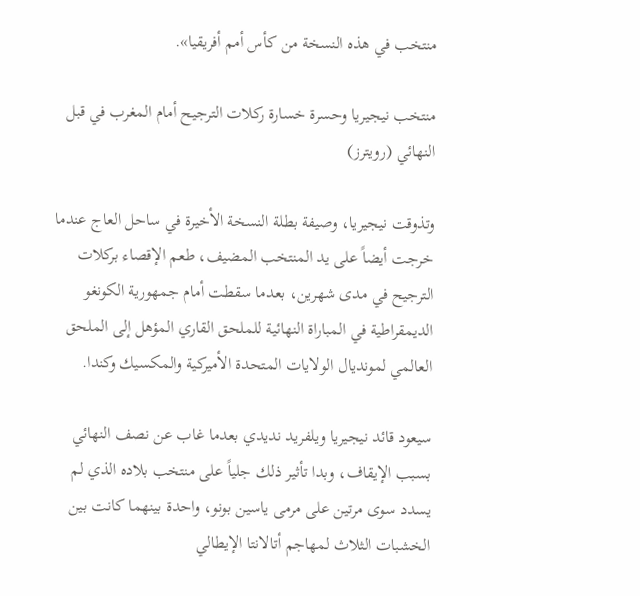منتخب في هذه النسخة من كأس أمم أفريقيا».

منتخب نيجيريا وحسرة خسارة ركلات الترجيح أمام المغرب في قبل النهائي (رويترز)

وتذوقت نيجيريا، وصيفة بطلة النسخة الأخيرة في ساحل العاج عندما خرجت أيضاً على يد المنتخب المضيف، طعم الإقصاء بركلات الترجيح في مدى شهرين، بعدما سقطت أمام جمهورية الكونغو الديمقراطية في المباراة النهائية للملحق القاري المؤهل إلى الملحق العالمي لمونديال الولايات المتحدة الأميركية والمكسيك وكندا.

سيعود قائد نيجيريا ويلفريد نديدي بعدما غاب عن نصف النهائي بسبب الإيقاف، وبدا تأثير ذلك جلياً على منتخب بلاده الذي لم يسدد سوى مرتين على مرمى ياسين بونو، واحدة بينهما كانت بين الخشبات الثلاث لمهاجم أتالانتا الإيطالي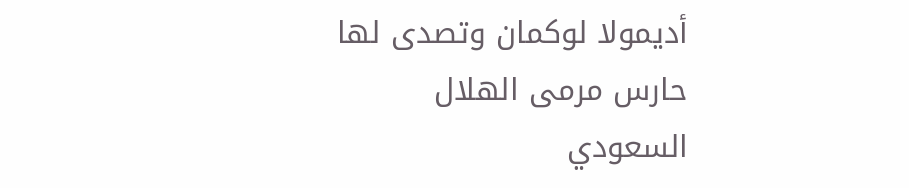أديمولا لوكمان وتصدى لها حارس مرمى الهلال السعودي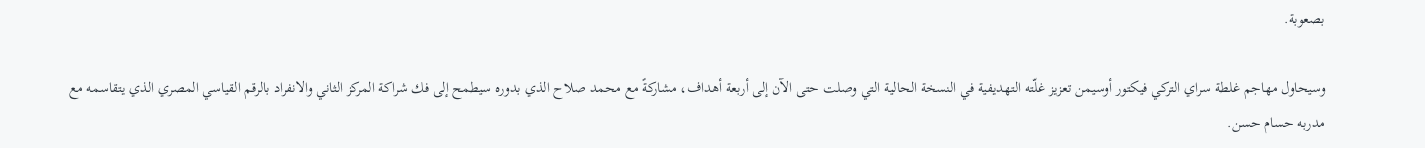بصعوبة.

وسيحاول مهاجم غلطة سراي التركي فيكتور أوسيمن تعزيز غلّته التهديفية في النسخة الحالية التي وصلت حتى الآن إلى أربعة أهداف، مشاركةً مع محمد صلاح الذي بدوره سيطمح إلى فك شراكة المركز الثاني والانفراد بالرقم القياسي المصري الذي يتقاسمه مع مدربه حسام حسن.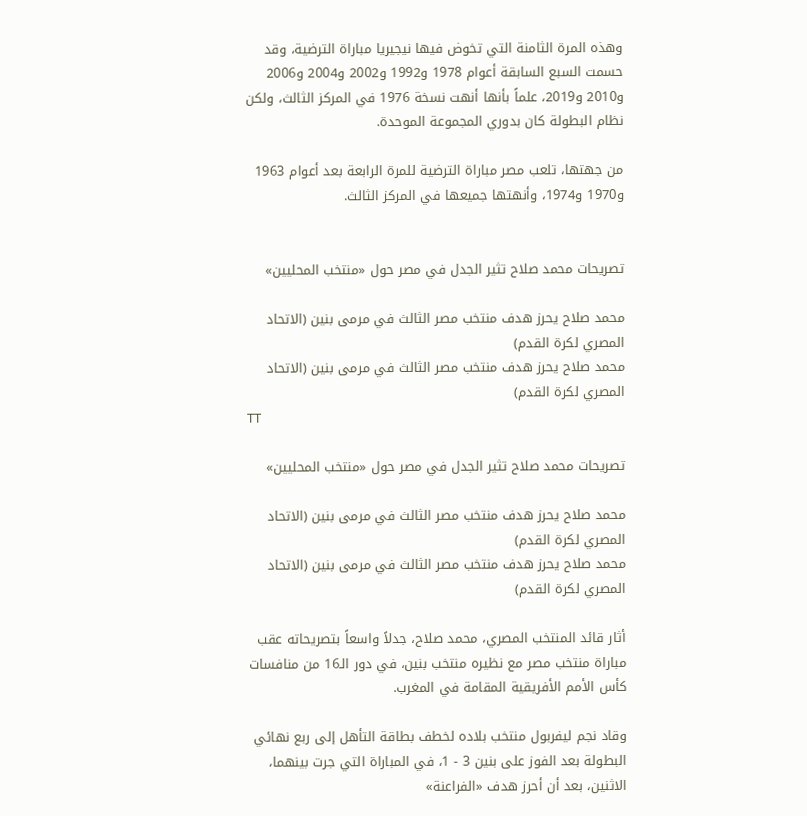وهذه المرة الثامنة التي تخوض فيها نيجيريا مباراة الترضية، وقد حسمت السبع السابقة أعوام 1978 و1992 و2002 و2004 و2006 و2010 و2019، علماً بأنها أنهت نسخة 1976 في المركز الثالث، ولكن نظام البطولة كان بدوري المجموعة الموحدة.

من جهتها، تلعب مصر مباراة الترضية للمرة الرابعة بعد أعوام 1963 و1970 و1974، وأنهتها جميعها في المركز الثالث.


تصريحات محمد صلاح تثير الجدل في مصر حول «منتخب المحليين»

محمد صلاح يحرز هدف منتخب مصر الثالث في مرمى بنين (الاتحاد المصري لكرة القدم)
محمد صلاح يحرز هدف منتخب مصر الثالث في مرمى بنين (الاتحاد المصري لكرة القدم)
TT

تصريحات محمد صلاح تثير الجدل في مصر حول «منتخب المحليين»

محمد صلاح يحرز هدف منتخب مصر الثالث في مرمى بنين (الاتحاد المصري لكرة القدم)
محمد صلاح يحرز هدف منتخب مصر الثالث في مرمى بنين (الاتحاد المصري لكرة القدم)

أثار قائد المنتخب المصري، محمد صلاح، جدلاً واسعاً بتصريحاته عقب مباراة منتخب مصر مع نظيره منتخب بنين، في دور الـ16 من منافسات كأس الأمم الأفريقية المقامة في المغرب.

وقاد نجم ليفربول منتخب بلاده لخطف بطاقة التأهل إلى ربع نهائي البطولة بعد الفوز على بنين 3 - 1، في المباراة التي جرت بينهما، الاثنين، بعد أن أحرز هدف «الفراعنة»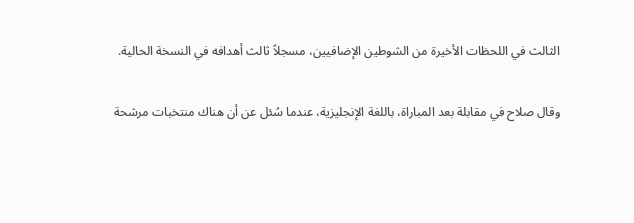الثالث في اللحظات الأخيرة من الشوطين الإضافيين، مسجلاً ثالث أهدافه في النسخة الحالية.

وقال صلاح في مقابلة بعد المباراة، باللغة الإنجليزية، عندما سُئل عن أن هناك منتخبات مرشحة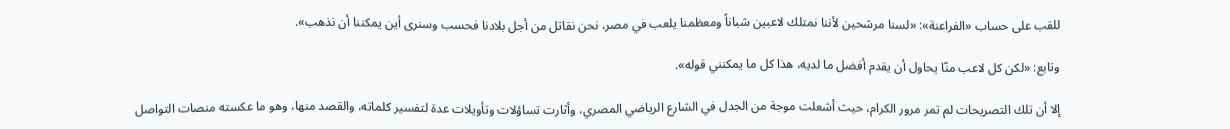للقب على حساب «الفراعنة»: «لسنا مرشحين لأننا نمتلك لاعبين شباناً ومعظمنا يلعب في مصر، نحن نقاتل من أجل بلادنا فحسب وسنرى أين يمكننا أن نذهب».

وتابع: «لكن كل لاعب منّا يحاول أن يقدم أفضل ما لديه، هذا كل ما يمكنني قوله».

إلا أن تلك التصريحات لم تمر مرور الكرام، حيث أشعلت موجة من الجدل في الشارع الرياضي المصري، وأثارت تساؤلات وتأويلات عدة لتفسير كلماته، والقصد منها، وهو ما عكسته منصات التواصل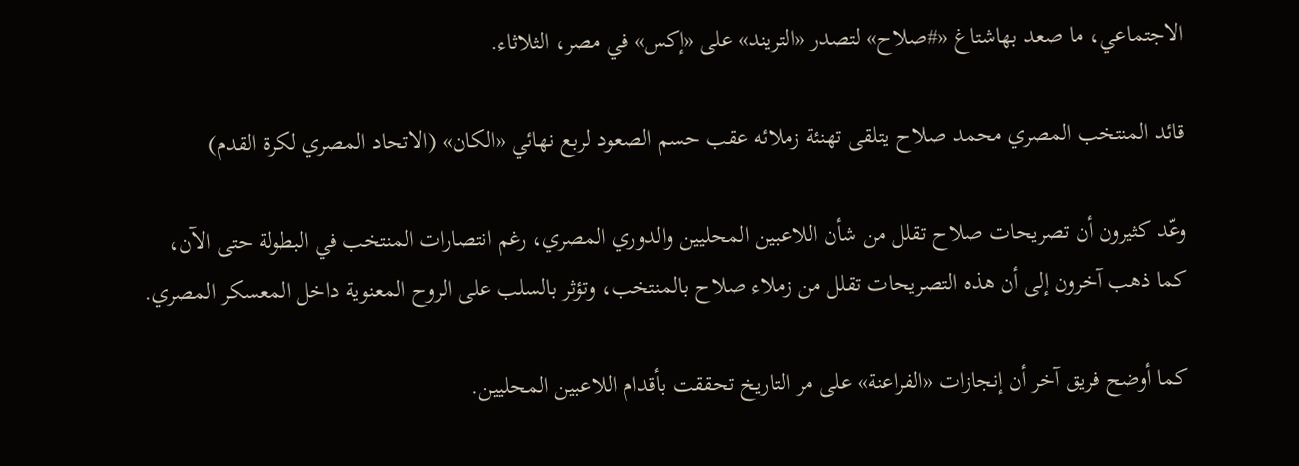الاجتماعي، ما صعد بهاشتاغ «#صلاح» لتصدر «التريند» على «إكس» في مصر، الثلاثاء.

قائد المنتخب المصري محمد صلاح يتلقى تهنئة زملائه عقب حسم الصعود لربع نهائي «الكان» (الاتحاد المصري لكرة القدم)

وعّد كثيرون أن تصريحات صلاح تقلل من شأن اللاعبين المحليين والدوري المصري، رغم انتصارات المنتخب في البطولة حتى الآن، كما ذهب آخرون إلى أن هذه التصريحات تقلل من زملاء صلاح بالمنتخب، وتؤثر بالسلب على الروح المعنوية داخل المعسكر المصري.

كما أوضح فريق آخر أن إنجازات «الفراعنة» على مر التاريخ تحققت بأقدام اللاعبين المحليين.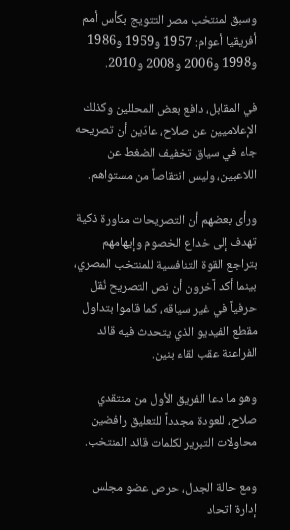وسبق لمنتخب مصر التتويج بكأس أمم أفريقيا أعوام: 1957 و1959 و1986 و1998 و2006 و2008 و2010.

في المقابل، دافع بعض المحللين وكذلك الإعلاميين عن صلاح، عادّين أن تصريحه جاء في سياق تخفيف الضغط عن اللاعبين، وليس انتقاصاً من مستواهم.

ورأى بعضهم أن التصريحات مناورة ذكية تهدف إلى خداع الخصوم وإيهامهم بتراجع القوة التنافسية للمنتخب المصري، بينما أكد آخرون أن نص التصريح نُقل حرفياً في غير سياقه، كما قاموا بتداول مقطع الفيديو الذي يتحدث فيه قائد الفراعنة عقب لقاء بنين.

وهو ما دعا الفريق الأول من منتقدي صلاح، للعودة مجدداً للتعليق رافضين محاولات التبرير لكلمات قائد المنتخب.

ومع حالة الجدل، حرص عضو مجلس إدارة اتحاد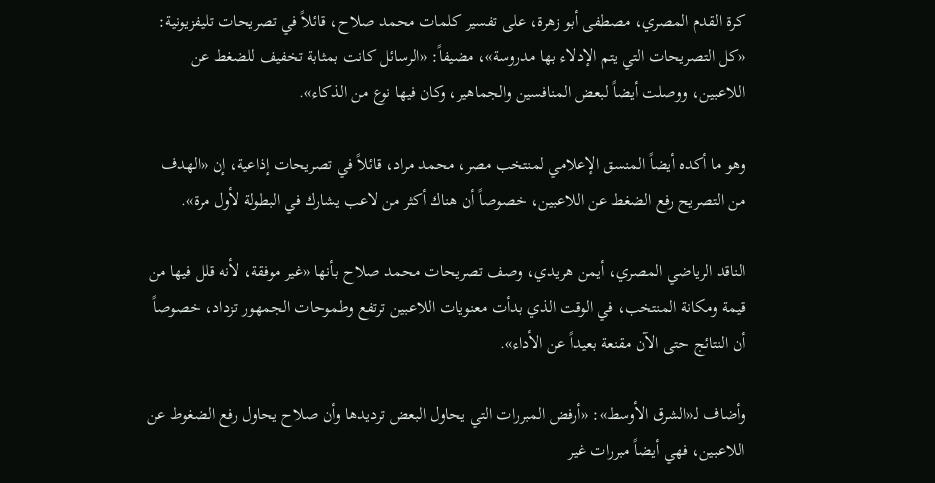كرة القدم المصري، مصطفى أبو زهرة، على تفسير كلمات محمد صلاح، قائلاً في تصريحات تليفزيونية: «كل التصريحات التي يتم الإدلاء بها مدروسة»، مضيفاً: «الرسائل كانت بمثابة تخفيف للضغط عن اللاعبين، ووصلت أيضاً لبعض المنافسين والجماهير، وكان فيها نوع من الذكاء».

وهو ما أكده أيضاً المنسق الإعلامي لمنتخب مصر، محمد مراد، قائلاً في تصريحات إذاعية، إن «الهدف من التصريح رفع الضغط عن اللاعبين، خصوصاً أن هناك أكثر من لاعب يشارك في البطولة لأول مرة».

الناقد الرياضي المصري، أيمن هريدي، وصف تصريحات محمد صلاح بأنها «غير موفقة، لأنه قلل فيها من قيمة ومكانة المنتخب، في الوقت الذي بدأت معنويات اللاعبين ترتفع وطموحات الجمهور تزداد، خصوصاً أن النتائج حتى الآن مقنعة بعيداً عن الأداء».

وأضاف لـ«الشرق الأوسط»: «أرفض المبررات التي يحاول البعض ترديدها وأن صلاح يحاول رفع الضغوط عن اللاعبين، فهي أيضاً مبررات غير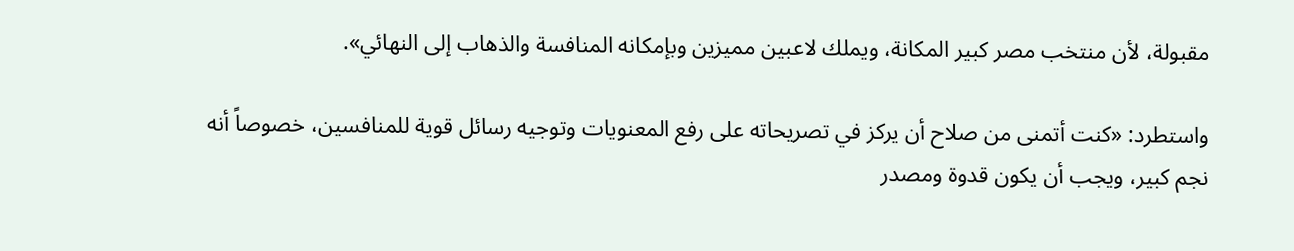مقبولة، لأن منتخب مصر كبير المكانة، ويملك لاعبين مميزين وبإمكانه المنافسة والذهاب إلى النهائي».

واستطرد: «كنت أتمنى من صلاح أن يركز في تصريحاته على رفع المعنويات وتوجيه رسائل قوية للمنافسين، خصوصاً أنه نجم كبير، ويجب أن يكون قدوة ومصدر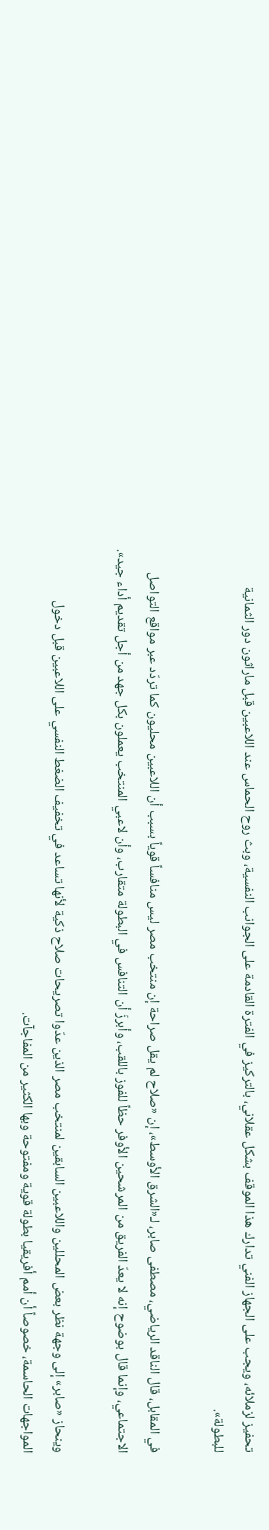تحفيز لزملائه، ويجب على الجهاز الفني تدارك هذا الموقف بشكل عقلاني، بالتركيز في الفترة القادمة على الجوانب النفسية، وبث روح الحماس عند اللاعبين قبل ماراثون دور الثمانية للبطولة».

في المقابل، قال الناقد الرياضي، مصطفى صابر، لـ«الشرق الأوسط»، إن «صلاح لم يقل صراحة إن منتخب مصر ليس منافساً قوياً بسبب أن اللاعبين محليون كما تردّد عبر مواقع التواصل الاجتماعي، وإنما قال بوضوح إنه لا يعدّ الفريق من المرشحين الأوفر حظاً للفوز باللقب، وأبرزَ أن التنافس في البطولة متقارب، وأن لاعبي المنتخب يعملون بكل جهد من أجل تقديم أداء جيد».

وينحاز «صابر» إلى وجهة نظر بعض المحللين واللاعبين السابقين لمنتخب مصر الذين عدّوا تصريحات صلاح ذكية لأنها تساعد في تخفيف الضغط النفسي على اللاعبين قبل دخول المواجهات الحاسمة، خصوصاً أن أمم أفريقيا بطولة قوية ومفتوحة وبها الكثير من المفاجآت.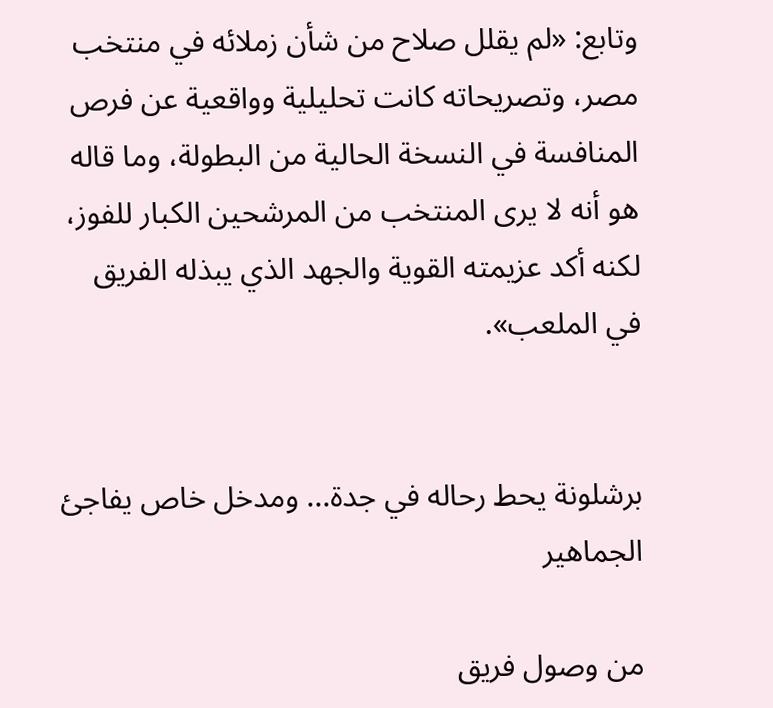وتابع: «لم يقلل صلاح من شأن زملائه في منتخب مصر، وتصريحاته كانت تحليلية وواقعية عن فرص المنافسة في النسخة الحالية من البطولة، وما قاله هو أنه لا يرى المنتخب من المرشحين الكبار للفوز، لكنه أكد عزيمته القوية والجهد الذي يبذله الفريق في الملعب».


برشلونة يحط رحاله في جدة... ومدخل خاص يفاجئ الجماهير

من وصول فريق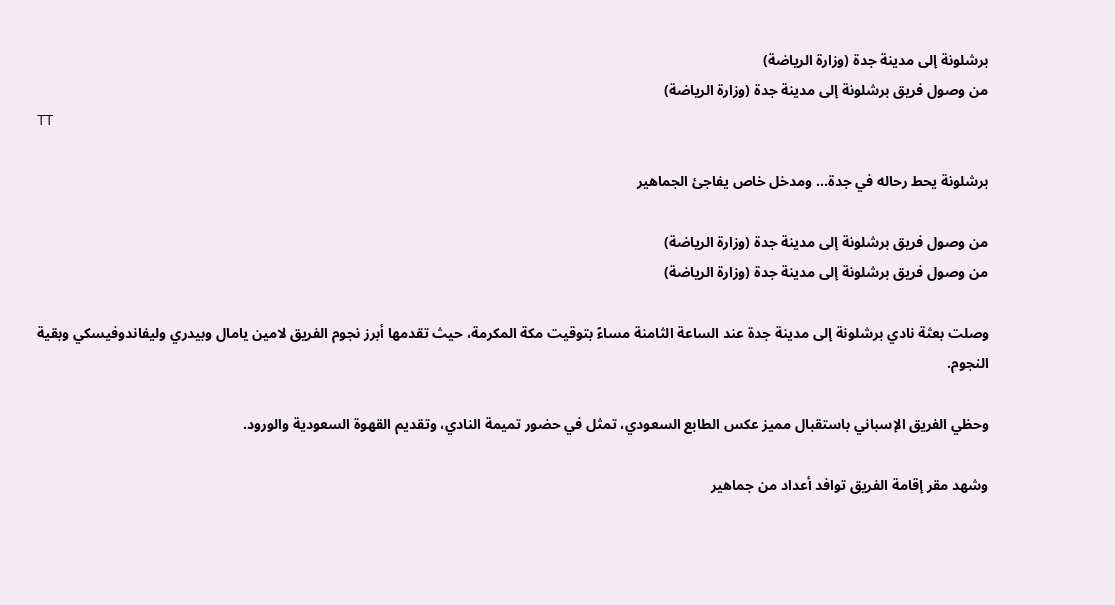برشلونة إلى مدينة جدة (وزارة الرياضة)
من وصول فريق برشلونة إلى مدينة جدة (وزارة الرياضة)
TT

برشلونة يحط رحاله في جدة... ومدخل خاص يفاجئ الجماهير

من وصول فريق برشلونة إلى مدينة جدة (وزارة الرياضة)
من وصول فريق برشلونة إلى مدينة جدة (وزارة الرياضة)

وصلت بعثة نادي برشلونة إلى مدينة جدة عند الساعة الثامنة مساءً بتوقيت مكة المكرمة، حيث تقدمها أبرز نجوم الفريق لامين يامال وبيدري وليفاندوفيسكي وبقية النجوم.

وحظي الفريق الإسباني باستقبال مميز عكس الطابع السعودي، تمثل في حضور تميمة النادي، وتقديم القهوة السعودية والورود.

وشهد مقر إقامة الفريق توافد أعداد من جماهير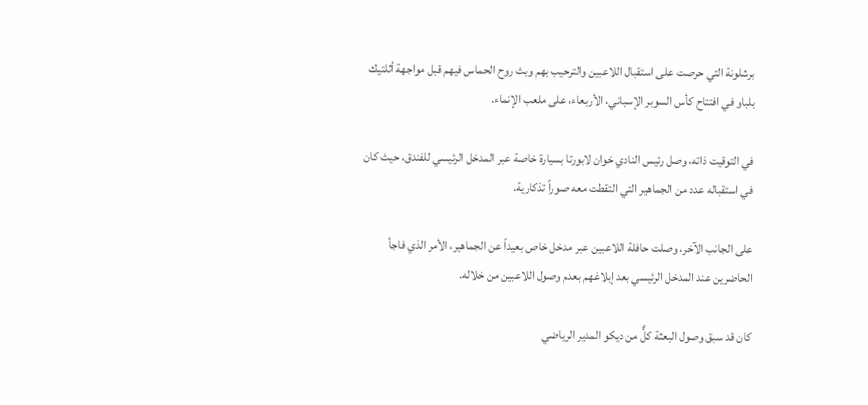برشلونة التي حرصت على استقبال اللاعبين والترحيب بهم وبث روح الحماس فيهم قبل مواجهة أثلتيك بلباو في افتتاح كأس السوبر الإسباني، الأربعاء، على ملعب الإنماء.

في التوقيت ذاته، وصل رئيس النادي خوان لابورتا بسيارة خاصة عبر المدخل الرئيسي للفندق، حيث كان في استقباله عدد من الجماهير التي التقطت معه صوراً تذكارية.

على الجانب الآخر، وصلت حافلة اللاعبين عبر مدخل خاص بعيداً عن الجماهير، الأمر الذي فاجأ الحاضرين عند المدخل الرئيسي بعد إبلاغهم بعدم وصول اللاعبين من خلاله.

كان قد سبق وصول البعثة كلٌّ من ديكو المدير الرياضي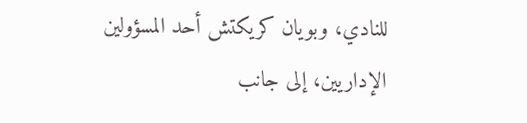للنادي، وبويان كريكتش أحد المسؤولين الإداريين، إلى جانب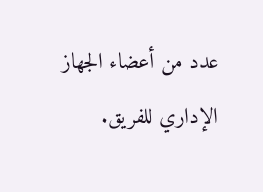عدد من أعضاء الجهاز الإداري للفريق.